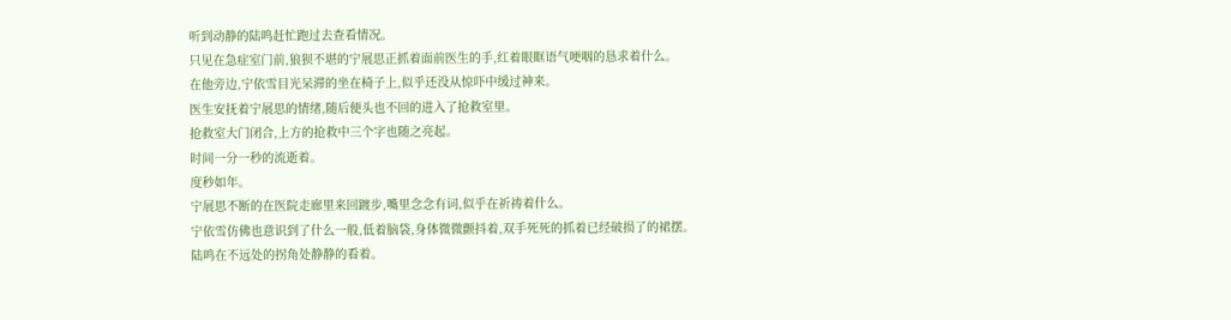听到动静的陆鸣赶忙跑过去查看情况。
只见在急症室门前,狼狈不堪的宁展思正抓着面前医生的手,红着眼眶语气哽咽的恳求着什么。
在他旁边,宁依雪目光呆滞的坐在椅子上,似乎还没从惊吓中缓过神来。
医生安抚着宁展思的情绪,随后便头也不回的进入了抢救室里。
抢救室大门闭合,上方的抢救中三个字也随之亮起。
时间一分一秒的流逝着。
度秒如年。
宁展思不断的在医院走廊里来回踱步,嘴里念念有词,似乎在祈祷着什么。
宁依雪仿佛也意识到了什么一般,低着脑袋,身体微微颤抖着,双手死死的抓着已经破损了的裙摆。
陆鸣在不远处的拐角处静静的看着。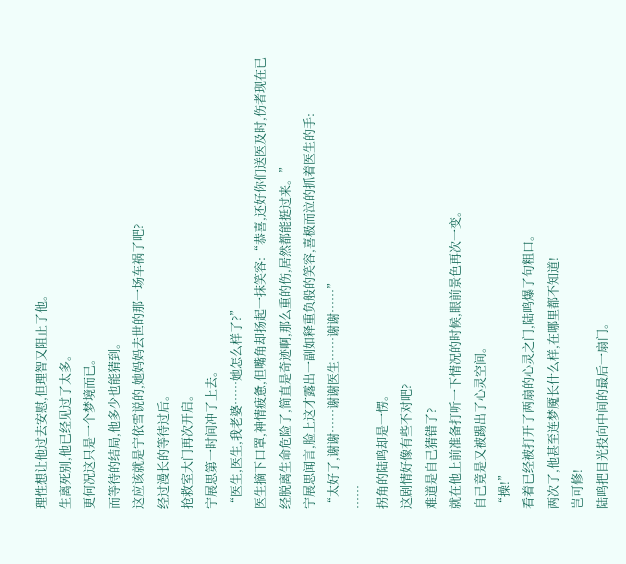理性想让他过去安慰,但理智又阻止了他。
生离死别,他已经见过了太多。
更何况这只是一个梦境而已。
而等待的结局,他多少也能猜到。
这应该就是宁依雪说的,她妈妈去世的那一场车祸了吧?
经过漫长的等待过后。
抢救室大门再次开启。
宁展思第一时间冲了上去。
“医生,医生,我老婆……她怎么样了?”
医生摘下口罩,神情疲惫,但嘴角却扬起一抹笑容:“恭喜,还好你们送医及时,伤者现在已经脱离生命危险了,简直是奇迹啊,那么重的伤,居然都能挺过来。”
宁展思闻言,脸上这才露出一副如释重负般的笑容,喜极而泣的抓着医生的手:
“太好了,谢谢……谢谢医生……谢谢……”
……
拐角的陆鸣却是一愣。
这剧情好像有些不对吧?
难道是自己猜错了?
就在他上前准备打听一下情况的时候,眼前景色再次一变。
自己竟是又被踢出了心灵空间。
“操!”
看着已经被打开了两扇的心灵之门,陆鸣爆了句粗口。
两次了,他甚至连梦魇长什么样,在哪里都不知道!
岂可修!
陆鸣把目光投向中间的最后一扇门。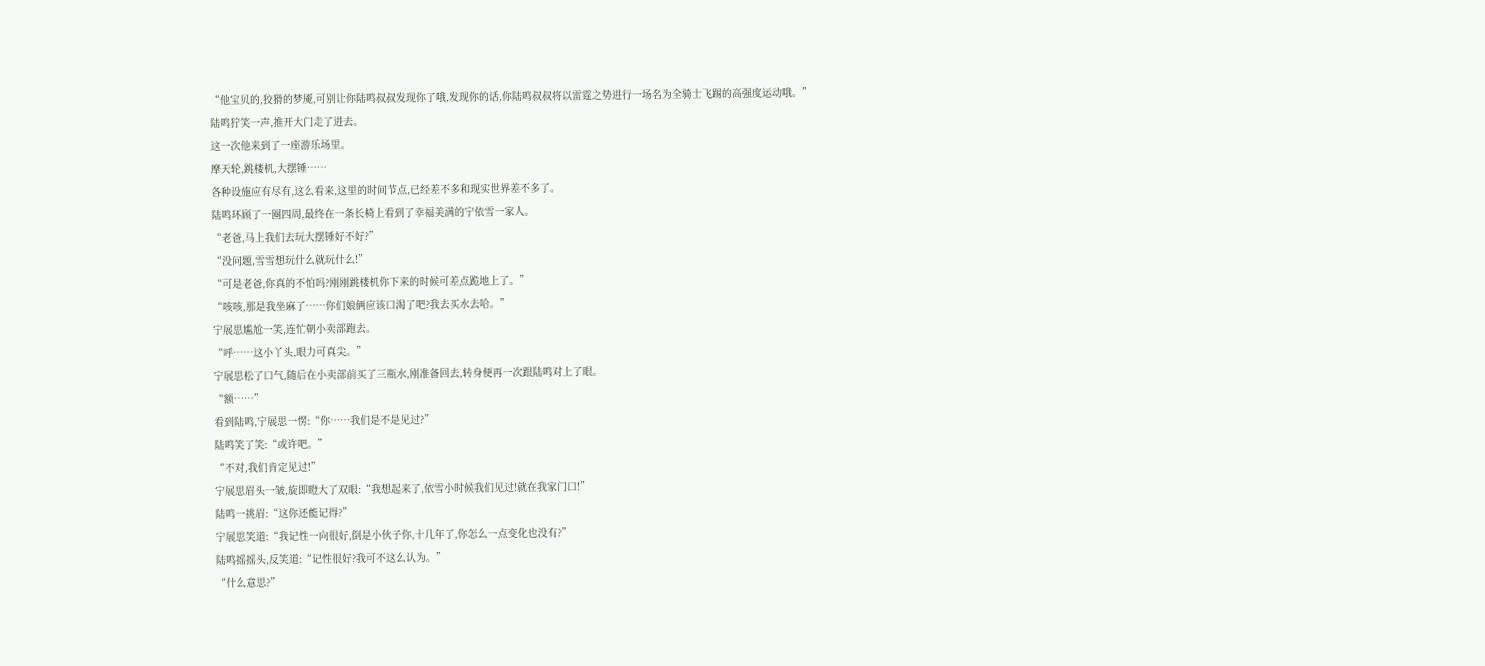“他宝贝的,狡猾的梦魇,可别让你陆鸣叔叔发现你了哦,发现你的话,你陆鸣叔叔将以雷霆之势进行一场名为全骑士飞踢的高强度运动哦。”
陆鸣狞笑一声,推开大门走了进去。
这一次他来到了一座游乐场里。
摩天轮,跳楼机,大摆锤……
各种设施应有尽有,这么看来,这里的时间节点,已经差不多和现实世界差不多了。
陆鸣环顾了一圈四周,最终在一条长椅上看到了幸福美满的宁依雪一家人。
“老爸,马上我们去玩大摆锤好不好?”
“没问题,雪雪想玩什么就玩什么!”
“可是老爸,你真的不怕吗?刚刚跳楼机你下来的时候可差点跪地上了。”
“咳咳,那是我坐麻了……你们娘俩应该口渴了吧?我去买水去哈。”
宁展思尴尬一笑,连忙朝小卖部跑去。
“呼……这小丫头,眼力可真尖。”
宁展思松了口气,随后在小卖部前买了三瓶水,刚准备回去,转身便再一次跟陆鸣对上了眼。
“额……”
看到陆鸣,宁展思一愣:“你……我们是不是见过?”
陆鸣笑了笑:“或许吧。”
“不对,我们肯定见过!”
宁展思眉头一皱,旋即瞪大了双眼:“我想起来了,依雪小时候我们见过!就在我家门口!”
陆鸣一挑眉:“这你还能记得?”
宁展思笑道:“我记性一向很好,倒是小伙子你,十几年了,你怎么一点变化也没有?”
陆鸣摇摇头,反笑道:“记性很好?我可不这么认为。”
“什么意思?”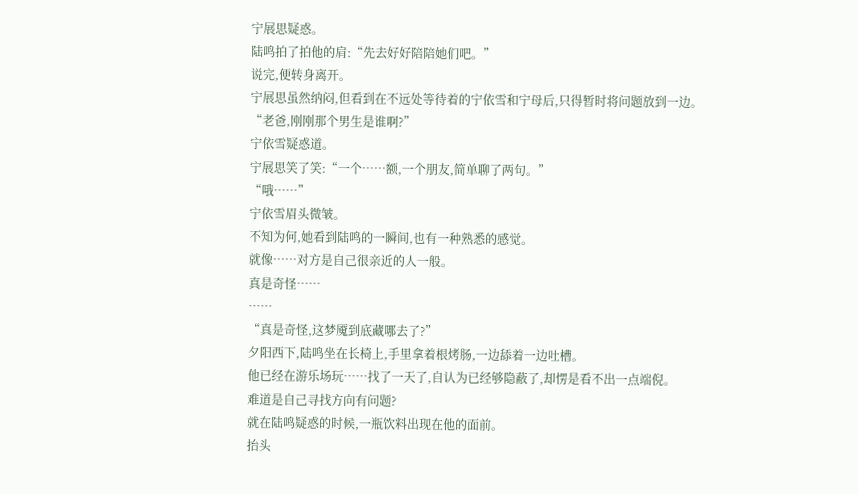宁展思疑惑。
陆鸣拍了拍他的肩:“先去好好陪陪她们吧。”
说完,便转身离开。
宁展思虽然纳闷,但看到在不远处等待着的宁依雪和宁母后,只得暂时将问题放到一边。
“老爸,刚刚那个男生是谁啊?”
宁依雪疑惑道。
宁展思笑了笑:“一个……额,一个朋友,简单聊了两句。”
“哦……”
宁依雪眉头微皱。
不知为何,她看到陆鸣的一瞬间,也有一种熟悉的感觉。
就像……对方是自己很亲近的人一般。
真是奇怪……
……
“真是奇怪,这梦魇到底藏哪去了?”
夕阳西下,陆鸣坐在长椅上,手里拿着根烤肠,一边舔着一边吐槽。
他已经在游乐场玩……找了一天了,自认为已经够隐蔽了,却愣是看不出一点端倪。
难道是自己寻找方向有问题?
就在陆鸣疑惑的时候,一瓶饮料出现在他的面前。
抬头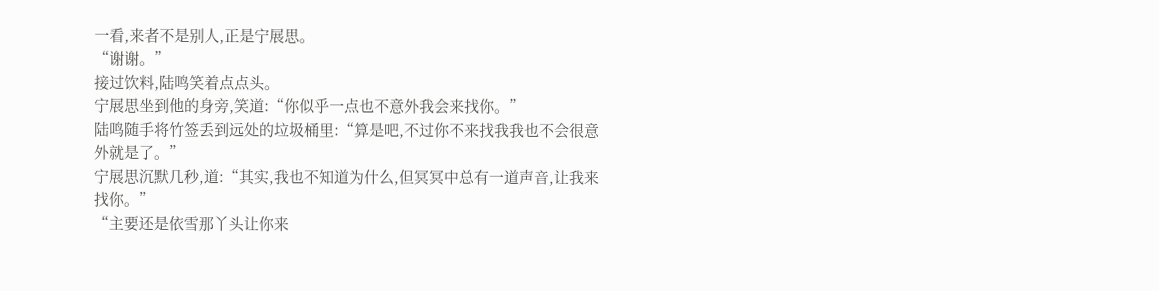一看,来者不是别人,正是宁展思。
“谢谢。”
接过饮料,陆鸣笑着点点头。
宁展思坐到他的身旁,笑道:“你似乎一点也不意外我会来找你。”
陆鸣随手将竹签丢到远处的垃圾桶里:“算是吧,不过你不来找我我也不会很意外就是了。”
宁展思沉默几秒,道:“其实,我也不知道为什么,但冥冥中总有一道声音,让我来找你。”
“主要还是依雪那丫头让你来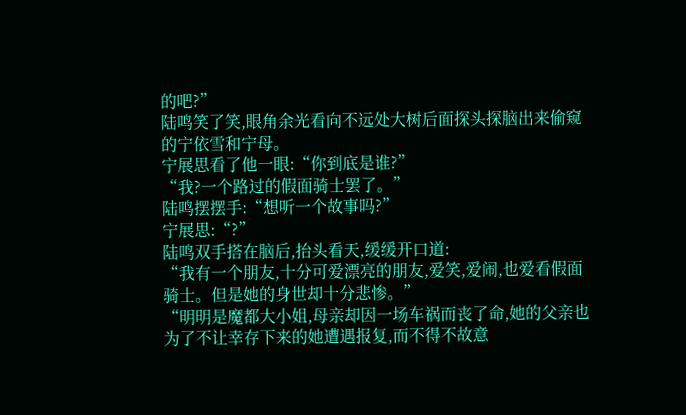的吧?”
陆鸣笑了笑,眼角余光看向不远处大树后面探头探脑出来偷窥的宁依雪和宁母。
宁展思看了他一眼:“你到底是谁?”
“我?一个路过的假面骑士罢了。”
陆鸣摆摆手:“想听一个故事吗?”
宁展思:“?”
陆鸣双手搭在脑后,抬头看天,缓缓开口道:
“我有一个朋友,十分可爱漂亮的朋友,爱笑,爱闹,也爱看假面骑士。但是她的身世却十分悲惨。”
“明明是魔都大小姐,母亲却因一场车祸而丧了命,她的父亲也为了不让幸存下来的她遭遇报复,而不得不故意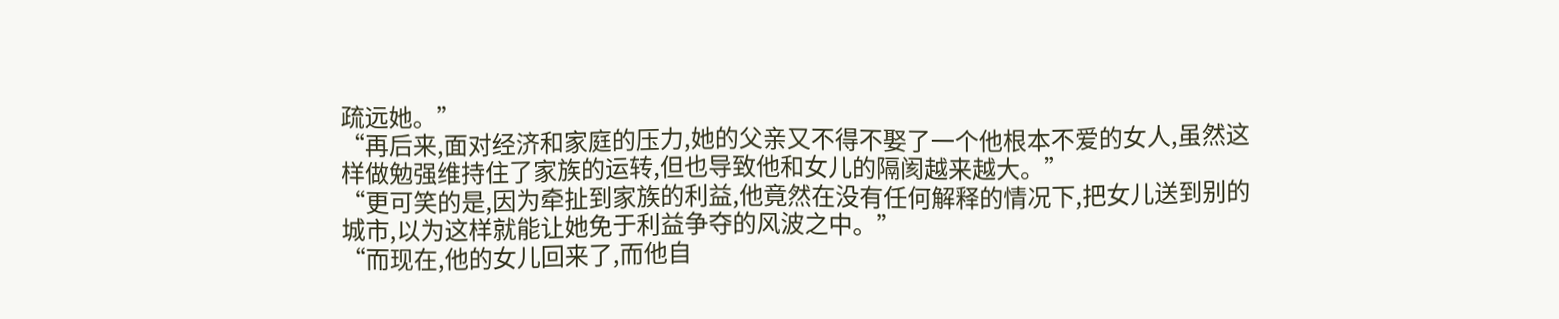疏远她。”
“再后来,面对经济和家庭的压力,她的父亲又不得不娶了一个他根本不爱的女人,虽然这样做勉强维持住了家族的运转,但也导致他和女儿的隔阂越来越大。”
“更可笑的是,因为牵扯到家族的利益,他竟然在没有任何解释的情况下,把女儿送到别的城市,以为这样就能让她免于利益争夺的风波之中。”
“而现在,他的女儿回来了,而他自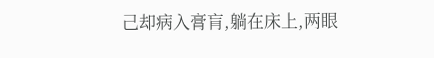己却病入膏肓,躺在床上,两眼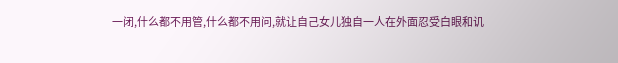一闭,什么都不用管,什么都不用问,就让自己女儿独自一人在外面忍受白眼和讥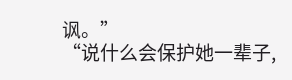讽。”
“说什么会保护她一辈子,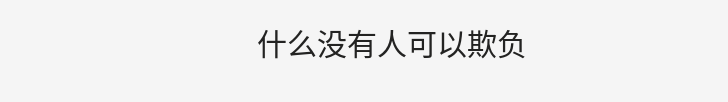什么没有人可以欺负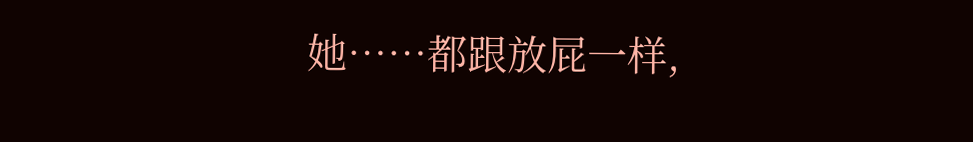她……都跟放屁一样,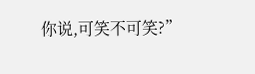你说,可笑不可笑?”